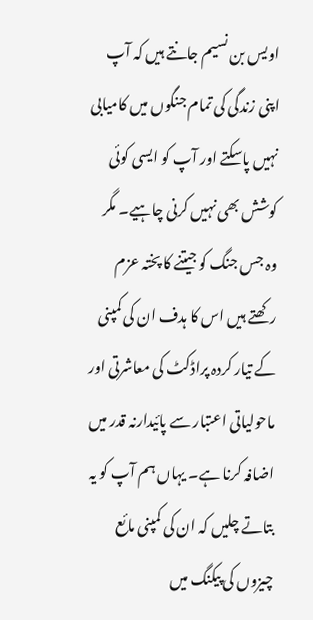اویس بن نسیم جانتے ہیں کہ آپ اپنی زندگی کی تمام جنگوں میں کامیابی نہیں پاسکتے اور آپ کو ایسی کوئی کوشش بھی نہیں کرنی چاہیے۔ مگر وہ جس جنگ کو جیتنے کا پختہ عزم رکھتے ہیں اس کا ہدف ان کی کمپنی کے تیار کردہ پراڈکٹ کی معاشرتی اور ماحولیاتی اعتبار سے پائیدارنہ قدر میں اضافہ کرنا ہے۔ یہاں ہم آپ کو یہ بتاتے چلیں کہ ان کی کمپنی مائع چیزوں کی پیکنگ میں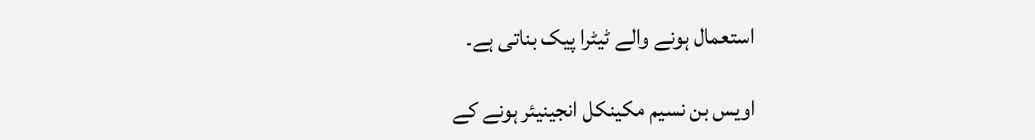استعمال ہونے والے ٹیٹرا پیک بناتی ہے۔

اویس بن نسیم مکینکل انجینیئر ہونے کے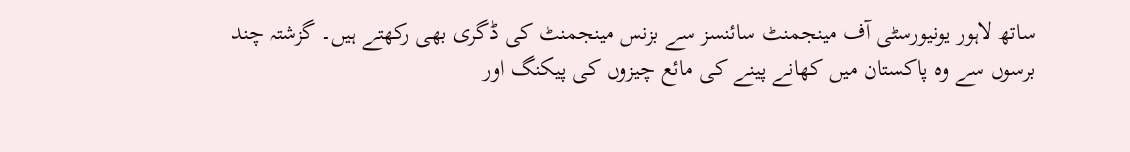ساتھ لاہور یونیورسٹی آف مینجمنٹ سائنسز سے بزنس مینجمنٹ کی ڈگری بھی رکھتے ہیں۔ گزشتہ چند برسوں سے وہ پاکستان میں کھانے پینے کی مائع چیزوں کی پیکنگ اور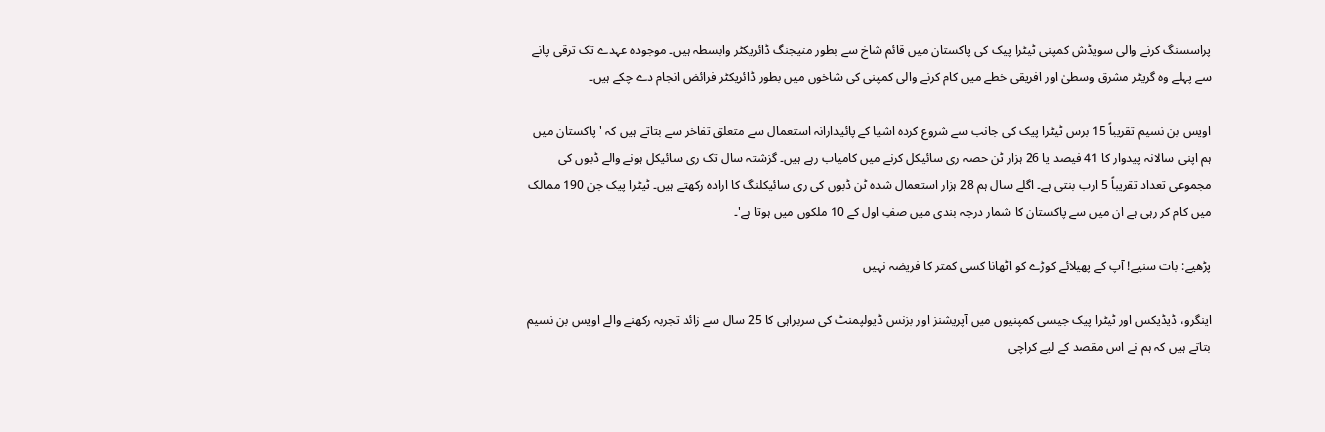پراسسنگ کرنے والی سویڈش کمپنی ٹیٹرا پیک کی پاکستان میں قائم شاخ سے بطور منیجنگ ڈائریکٹر وابسطہ ہیں۔ موجودہ عہدے تک ترقی پانے سے پہلے وہ گریٹر مشرق وسطیٰ اور افریقی خطے میں کام کرنے والی کمپنی کی شاخوں میں بطور ڈائریکٹر فرائض انجام دے چکے ہیں۔

اویس بن نسیم تقریباً 15 برس ٹیٹرا پیک کی جانب سے شروع کردہ اشیا کے پائیدارانہ استعمال سے متعلق تفاخر سے بتاتے ہیں کہ 'پاکستان میں ہم اپنی سالانہ پیدوار کا 41 فیصد یا 26 ہزار ٹن حصہ ری سائیکل کرنے میں کامیاب رہے ہیں۔ گزشتہ سال تک ری سائیکل ہونے والے ڈبوں کی مجموعی تعداد تقریباً 5 ارب بنتی ہے۔ اگلے سال ہم 28 ہزار استعمال شدہ ٹن ڈبوں کی ری سائیکلنگ کا ارادہ رکھتے ہیں۔ ٹیٹرا پیک جن 190 ممالک میں کام کر رہی ہے ان میں سے پاکستان کا شمار درجہ بندی میں صفِ اول کے 10 ملکوں میں ہوتا ہے'۔

پڑھیے: بات سنیے! آپ کے پھیلائے کوڑے کو اٹھانا کسی کمتر کا فریضہ نہیں

اینگرو، ڈیڈیکس اور ٹیٹرا پیک جیسی کمپنیوں میں آپریشنز اور بزنس ڈیولپمنٹ کی سربراہی کا 25 سال سے زائد تجربہ رکھنے والے اویس بن نسیم بتاتے ہیں کہ ہم نے اس مقصد کے لیے کراچی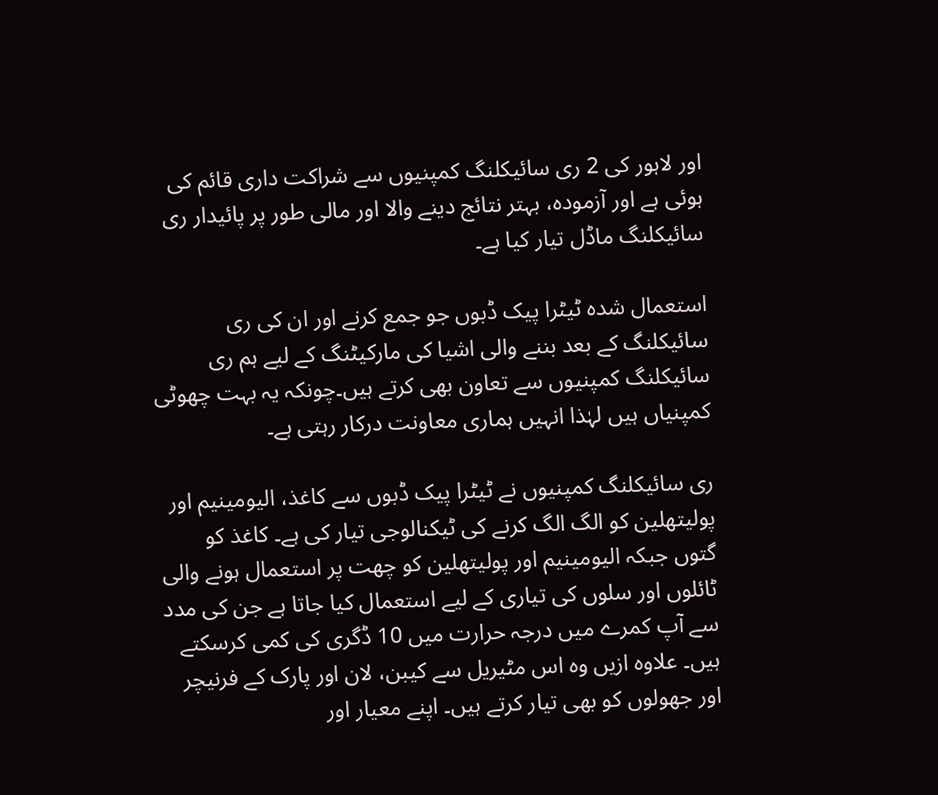اور لاہور کی 2 ری سائیکلنگ کمپنیوں سے شراکت داری قائم کی ہوئی ہے اور آزمودہ، بہتر نتائج دینے والا اور مالی طور پر پائیدار ری سائیکلنگ ماڈل تیار کیا ہے۔

استعمال شدہ ٹیٹرا پیک ڈبوں جو جمع کرنے اور ان کی ری سائیکلنگ کے بعد بننے والی اشیا کی مارکیٹنگ کے لیے ہم ری سائیکلنگ کمپنیوں سے تعاون بھی کرتے ہیں۔چونکہ یہ بہت چھوٹی کمپنیاں ہیں لہٰذا انہیں ہماری معاونت درکار رہتی ہے۔

ری سائیکلنگ کمپنیوں نے ٹیٹرا پیک ڈبوں سے کاغذ، الیومینیم اور پولیتھلین کو الگ الگ کرنے کی ٹیکنالوجی تیار کی ہے۔ کاغذ کو گتوں جبکہ الیومینیم اور پولیتھلین کو چھت پر استعمال ہونے والی ٹائلوں اور سلوں کی تیاری کے لیے استعمال کیا جاتا ہے جن کی مدد سے آپ کمرے میں درجہ حرارت میں 10 ڈگری کی کمی کرسکتے ہیں۔ علاوہ ازیں وہ اس مٹیریل سے کیبن، لان اور پارک کے فرنیچر اور جھولوں کو بھی تیار کرتے ہیں۔ اپنے معیار اور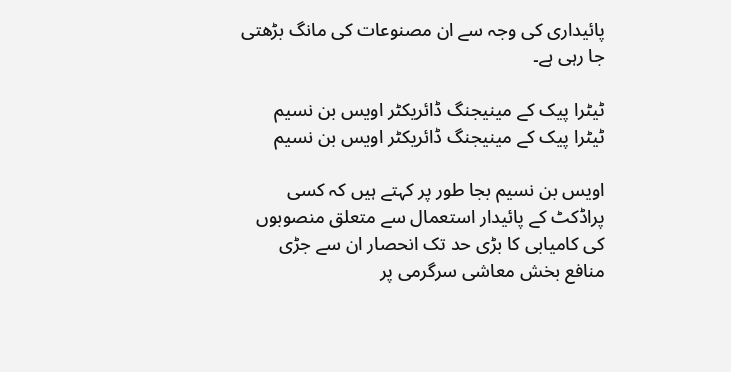پائیداری کی وجہ سے ان مصنوعات کی مانگ بڑھتی جا رہی ہے۔

ٹیٹرا پیک کے مینیجنگ ڈائریکٹر اویس بن نسیم
ٹیٹرا پیک کے مینیجنگ ڈائریکٹر اویس بن نسیم

اویس بن نسیم بجا طور پر کہتے ہیں کہ کسی پراڈکٹ کے پائیدار استعمال سے متعلق منصوبوں کی کامیابی کا بڑی حد تک انحصار ان سے جڑی منافع بخش معاشی سرگرمی پر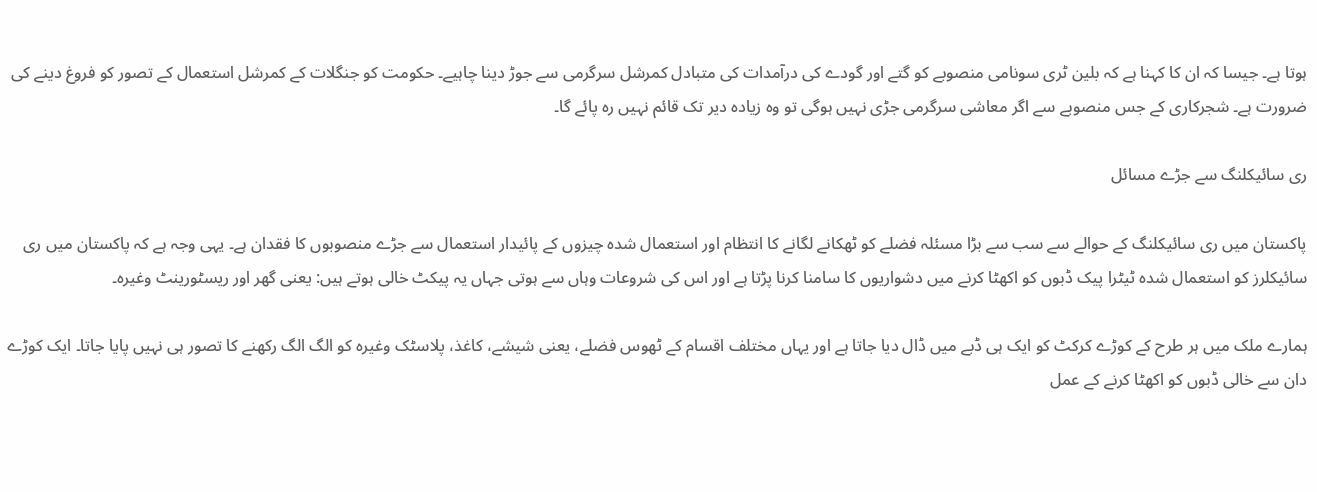ہوتا ہے۔ جیسا کہ ان کا کہنا ہے کہ بلین ٹری سونامی منصوبے کو گتے اور گودے کی درآمدات کی متبادل کمرشل سرگرمی سے جوڑ دینا چاہیے۔ حکومت کو جنگلات کے کمرشل استعمال کے تصور کو فروغ دینے کی ضرورت ہے۔ شجرکاری کے جس منصوبے سے اگر معاشی سرگرمی جڑی نہیں ہوگی تو وہ زیادہ دیر تک قائم نہیں رہ پائے گا۔

ری سائیکلنگ سے جڑے مسائل

پاکستان میں ری سائیکلنگ کے حوالے سے سب سے بڑا مسئلہ فضلے کو ٹھکانے لگانے کا انتظام اور استعمال شدہ چیزوں کے پائیدار استعمال سے جڑے منصوبوں کا فقدان ہے۔ یہی وجہ ہے کہ پاکستان میں ری سائیکلرز کو استعمال شدہ ٹیٹرا پیک ڈبوں کو اکھٹا کرنے میں دشواریوں کا سامنا کرنا پڑتا ہے اور اس کی شروعات وہاں سے ہوتی جہاں یہ پیکٹ خالی ہوتے ہیں: یعنی گھر اور ریسٹورینٹ وغیرہ۔

ہمارے ملک میں ہر طرح کے کوڑے کرکٹ کو ایک ہی ڈبے میں ڈال دیا جاتا ہے اور یہاں مختلف اقسام کے ٹھوس فضلے، یعنی شیشے، کاغذ، پلاسٹک وغیرہ کو الگ الگ رکھنے کا تصور ہی نہیں پایا جاتا۔ ایک کوڑے دان سے خالی ڈبوں کو اکھٹا کرنے کے عمل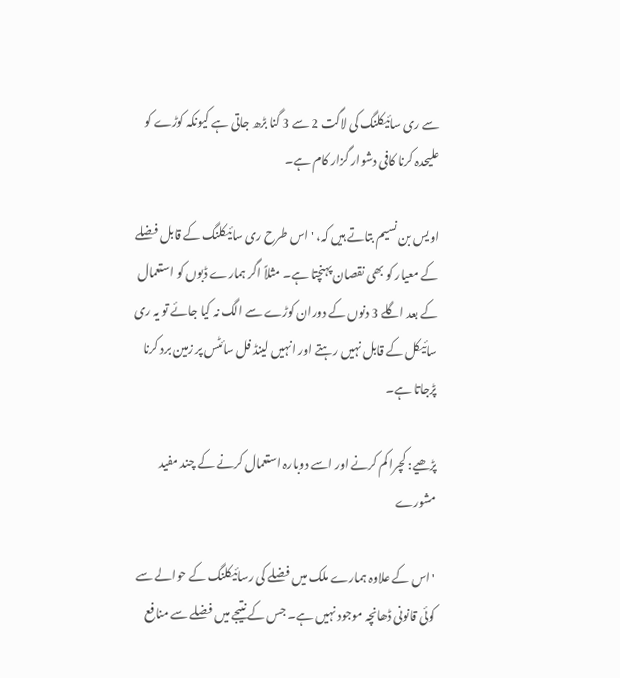سے ری سائیکلنگ کی لاگت 2 سے 3 گنا بڑھ جاتی ہے کیونکہ کوڑے کو علیحدہ کرنا کافی دشوار گزار کام ہے۔

اویس بن نسیم بتاتے ہیں کہ، 'اس طرح ری سائیکلنگ کے قابل فضلے کے معیار کو بھی نقصان پہنچتا ہے۔ مثلاً اگر ہمارے ڈبوں کو استعمال کے بعد اگلے 3 دنوں کے دوران کوڑے سے الگ نہ کیا جائے تو یہ ری سائیکل کے قابل نہیں رہتے اور انہیں لینڈ فل سائٹس پر زمین برد کرنا پڑجاتا ہے۔

پڑھیے: کچرا کم کرنے اور اسے دوبارہ استعمال کرنے کے چند مفید مشورے

'اس کے علاوہ ہمارے ملک میں فضلے کی رسائیکلنگ کے حوالے سے کوئی قانونی ڈھانچہ موجود نہیں ہے۔ جس کے نتیجے میں فضلے سے منافع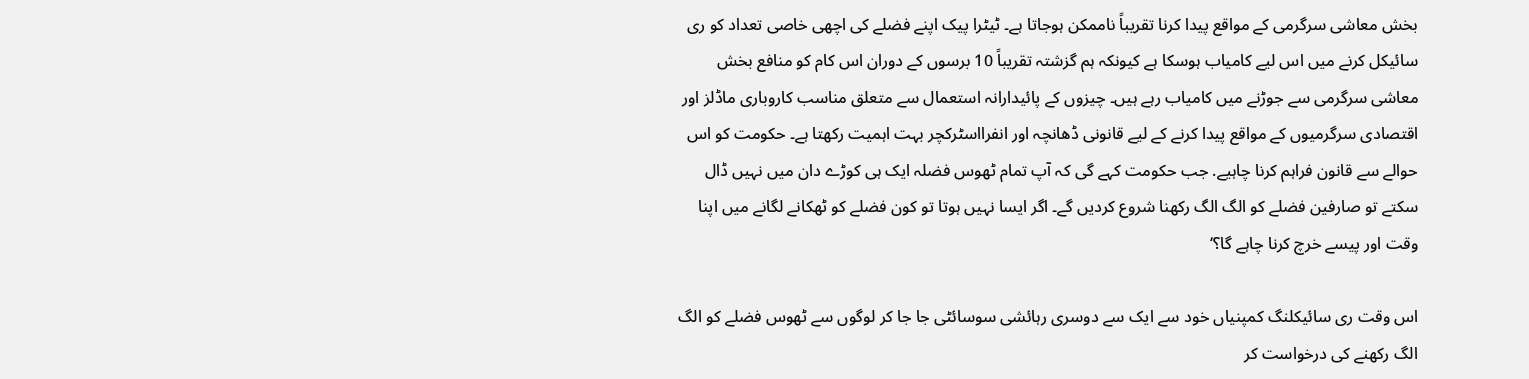بخش معاشی سرگرمی کے مواقع پیدا کرنا تقریباً ناممکن ہوجاتا ہے۔ ٹیٹرا پیک اپنے فضلے کی اچھی خاصی تعداد کو ری سائیکل کرنے میں اس لیے کامیاب ہوسکا ہے کیونکہ ہم گزشتہ تقریباً 10 برسوں کے دوران اس کام کو منافع بخش معاشی سرگرمی سے جوڑنے میں کامیاب رہے ہیں۔ چیزوں کے پائیدارانہ استعمال سے متعلق مناسب کاروباری ماڈلز اور اقتصادی سرگرمیوں کے مواقع پیدا کرنے کے لیے قانونی ڈھانچہ اور انفرااسٹرکچر بہت اہمیت رکھتا ہے۔ حکومت کو اس حوالے سے قانون فراہم کرنا چاہیے. جب حکومت کہے گی کہ آپ تمام ٹھوس فضلہ ایک ہی کوڑے دان میں نہیں ڈال سکتے تو صارفین فضلے کو الگ الگ رکھنا شروع کردیں گے۔ اگر ایسا نہیں ہوتا تو کون فضلے کو ٹھکانے لگانے میں اپنا وقت اور پیسے خرچ کرنا چاہے گا؟‘

اس وقت ری سائیکلنگ کمپنیاں خود سے ایک سے دوسری رہائشی سوسائٹی جا جا کر لوگوں سے ٹھوس فضلے کو الگ الگ رکھنے کی درخواست کر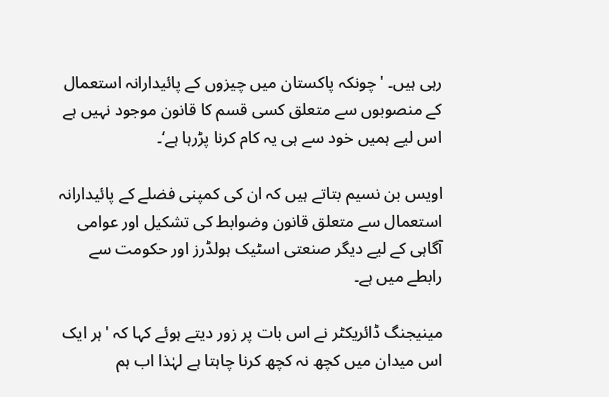رہی ہیں۔ 'چونکہ پاکستان میں چیزوں کے پائیدارانہ استعمال کے منصوبوں سے متعلق کسی قسم کا قانون موجود نہیں ہے اس لیے ہمیں خود سے ہی یہ کام کرنا پڑرہا ہے‘۔

اویس بن نسیم بتاتے ہیں کہ ان کی کمپنی فضلے کے پائیدارانہ استعمال سے متعلق قانون وضوابط کی تشکیل اور عوامی آگاہی کے لیے دیگر صنعتی اسٹیک ہولڈرز اور حکومت سے رابطے میں ہے۔

مینیجنگ ڈائریکٹر نے اس بات پر زور دیتے ہوئے کہا کہ 'ہر ایک اس میدان میں کچھ نہ کچھ کرنا چاہتا ہے لہٰذا اب ہم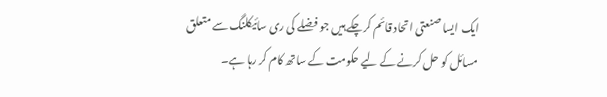ایک ایسا صنعتی اتحاد قائم کرچکے ہیں جو فضلے کی ری سائیکلنگ سے متعلق مسائل کو حل کرنے کے لیے حکومت کے ساتھ کام کر رہا ہے۔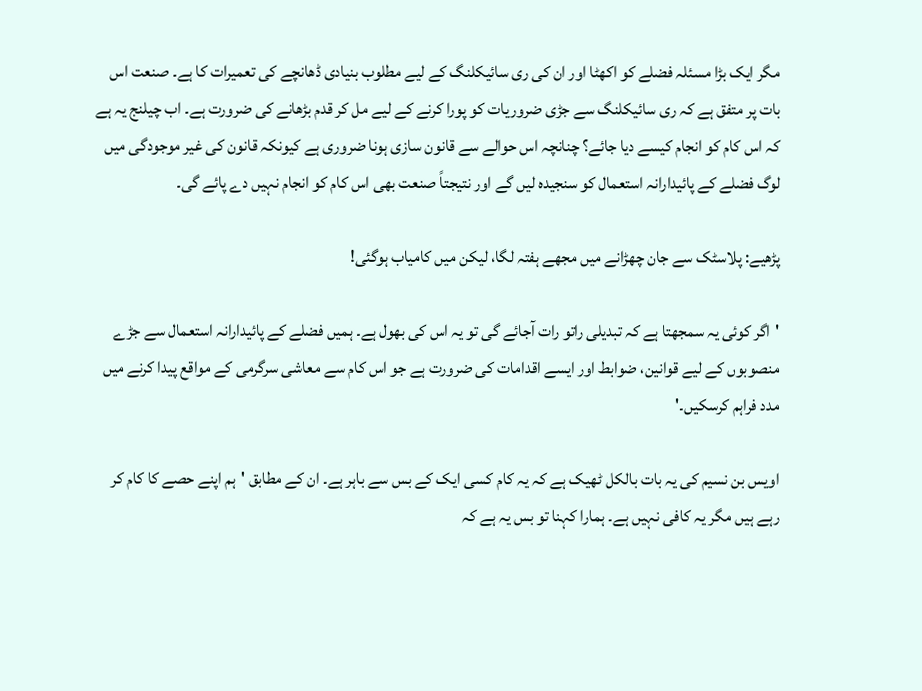مگر ایک بڑا مسئلہ فضلے کو اکھٹا اور ان کی ری سائیکلنگ کے لیے مطلوب بنیادی ڈھانچے کی تعمیرات کا ہے۔ صنعت اس بات پر متفق ہے کہ ری سائیکلنگ سے جڑی ضروریات کو پورا کرنے کے لیے مل کر قدم بڑھانے کی ضرورت ہے۔ اب چیلنج یہ ہے کہ اس کام کو انجام کیسے دیا جائے؟ چنانچہ اس حوالے سے قانون سازی ہونا ضروری ہے کیونکہ قانون کی غیر موجودگی میں لوگ فضلے کے پائیدارانہ استعمال کو سنجیدہ لیں گے اور نتیجتاً صنعت بھی اس کام کو انجام نہیں دے پائے گی۔

پڑھیے: پلاسٹک سے جان چھڑانے میں مجھے ہفتہ لگا، لیکن میں کامیاب ہوگئی!

'اگر کوئی یہ سمجھتا ہے کہ تبدیلی راتو رات آجائے گی تو یہ اس کی بھول ہے۔ ہمیں فضلے کے پائیدارانہ استعمال سے جڑے منصوبوں کے لیے قوانین، ضوابط اور ایسے اقدامات کی ضرورت ہے جو اس کام سے معاشی سرگرمی کے مواقع پیدا کرنے میں مدد فراہم کرسکیں۔'

اویس بن نسیم کی یہ بات بالکل ٹھیک ہے کہ یہ کام کسی ایک کے بس سے باہر ہے۔ ان کے مطابق 'ہم اپنے حصے کا کام کر رہے ہیں مگر یہ کافی نہیں ہے۔ ہمارا کہنا تو بس یہ ہے کہ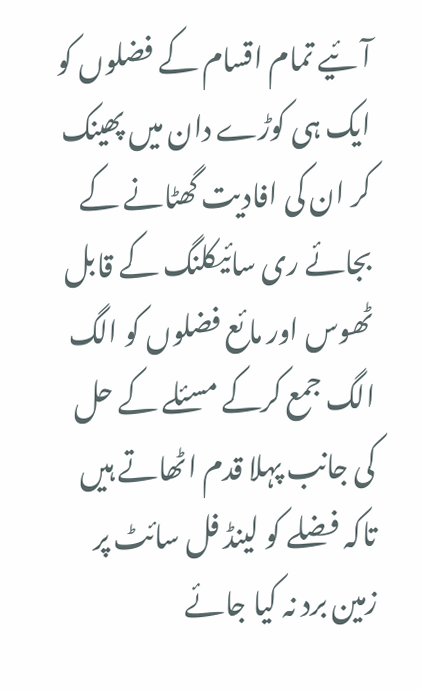آئیے تمام اقسام کے فضلوں کو ایک ہی کوڑے دان میں پھینک کر ان کی افادیت گھٹانے کے بجائے ری سائیکلنگ کے قابل ٹھوس اور مائع فضلوں کو الگ الگ جمع کرکے مسئلے کے حل کی جانب پہلا قدم اٹھاتے ہیں تاکہ فضلے کو لینڈ فل سائٹ پر زمین برد نہ کیا جائے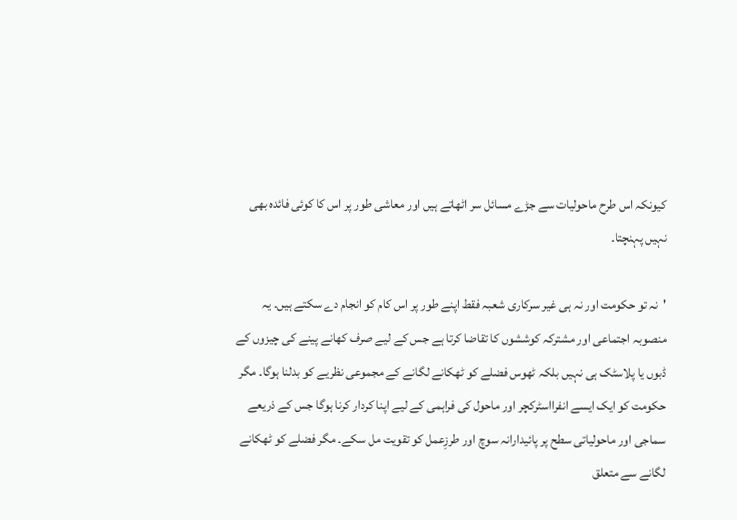کیونکہ اس طرح ماحولیات سے جڑے مسائل سر اٹھاتے ہیں اور معاشی طور پر اس کا کوئی فائدہ بھی نہیں پہنچتا۔

'نہ تو حکومت اور نہ ہی غیر سرکاری شعبہ فقط اپنے طور پر اس کام کو انجام دے سکتے ہیں۔ یہ منصوبہ اجتماعی اور مشترکہ کوششوں کا تقاضا کرتا ہے جس کے لیے صرف کھانے پینے کی چیزوں کے ڈبوں یا پلاسٹک ہی نہیں بلکہ ٹھوس فضلے کو ٹھکانے لگانے کے مجموعی نظریے کو بدلنا ہوگا۔ مگر حکومت کو ایک ایسے انفرااسٹرکچر اور ماحول کی فراہمی کے لیے اپنا کردار کرنا ہوگا جس کے ذریعے سماجی اور ماحولیاتی سطح پر پائیدارانہ سوچ اور طرزِعمل کو تقویت مل سکے۔ مگر فضلے کو ٹھکانے لگانے سے متعلق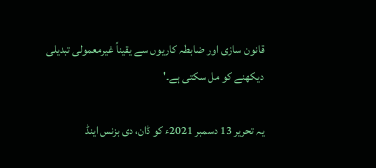قانون سازی اور ضابطہ کاریوں سے یقیناً غیرمعمولی تبدیلی دیکھنے کو مل سکتی ہے۔'

یہ تحریر 13 دسمبر 2021ء کو ڈان، دی بزنس اینڈ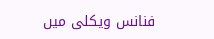فنانس ویکلی میں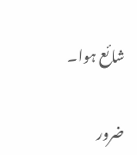شائع ہوا۔

ضرور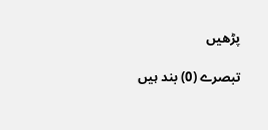پڑھیں

تبصرے (0) بند ہیں